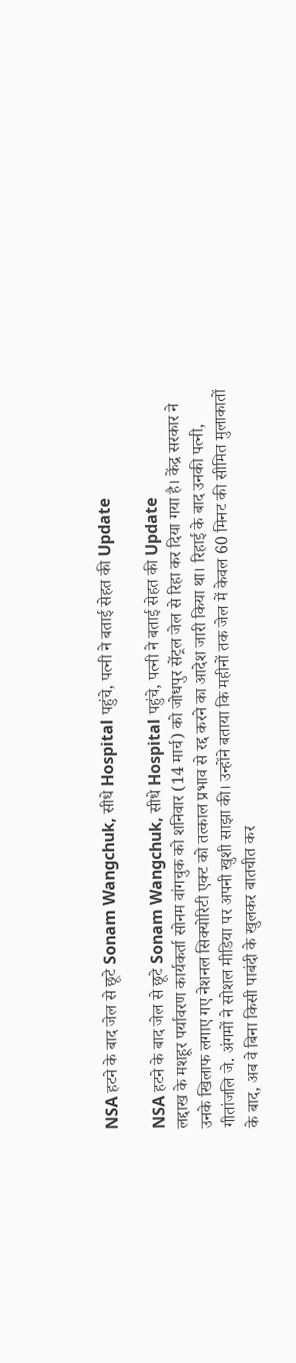NSA हटने के बाद जेल से छूटे Sonam Wangchuk, सीधे Hospital पहुंचे, पत्नी ने बताई सेहत की Update

NSA हटने के बाद जेल से छूटे Sonam Wangchuk, सीधे Hospital पहुंचे, पत्नी ने बताई सेहत की Update
लद्दाख के मशहूर पर्यावरण कार्यकर्ता सोनम वांगचुक को शनिवार (14 मार्च) को जोधपुर सेंट्रल जेल से रिहा कर दिया गया है। केंद्र सरकार ने उनके खिलाफ लगाए गए नेशनल सिक्योरिटी एक्ट को तत्काल प्रभाव से रद्द करने का आदेश जारी किया था। रिहाई के बाद उनकी पत्नी, गीतांजलि जे. अंगमों ने सोशल मीडिया पर अपनी खुशी साझा की। उन्होंने बताया कि महीनों तक जेल में केवल 60 मिनट की सीमित मुलाकातों के बाद, अब वे बिना किसी पाबंदी के खुलकर बातचीत कर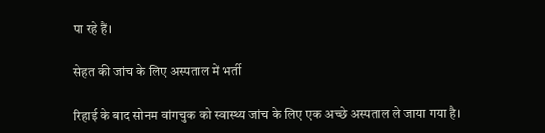पा रहे हैं।

सेहत की जांच के लिए अस्पताल में भर्ती

रिहाई के बाद सोनम वांगचुक को स्वास्थ्य जांच के लिए एक अच्छे अस्पताल ले जाया गया है।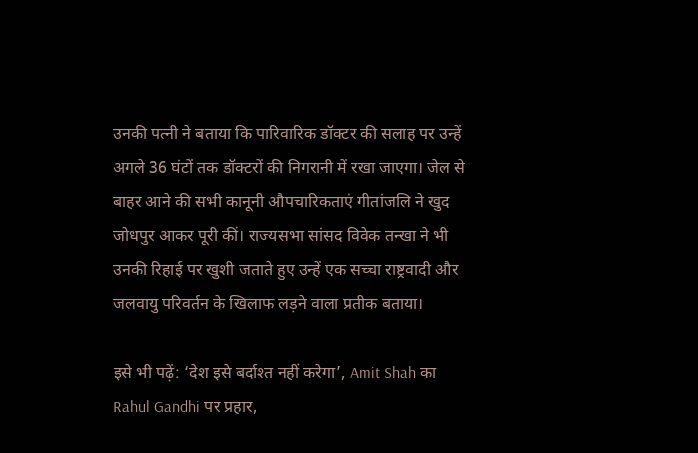उनकी पत्नी ने बताया कि पारिवारिक डॉक्टर की सलाह पर उन्हें अगले 36 घंटों तक डॉक्टरों की निगरानी में रखा जाएगा। जेल से बाहर आने की सभी कानूनी औपचारिकताएं गीतांजलि ने खुद जोधपुर आकर पूरी कीं। राज्यसभा सांसद विवेक तन्खा ने भी उनकी रिहाई पर खुशी जताते हुए उन्हें एक सच्चा राष्ट्रवादी और जलवायु परिवर्तन के खिलाफ लड़ने वाला प्रतीक बताया।

इसे भी पढ़ें: ‘देश इसे बर्दाश्त नहीं करेगा’, Amit Shah का Rahul Gandhi पर प्रहार,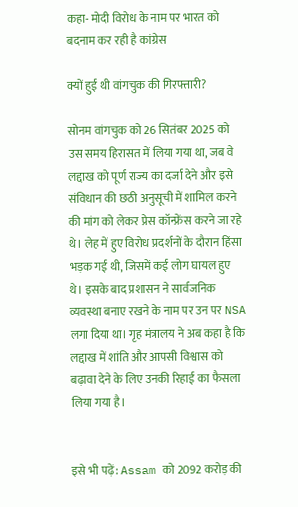कहा- मोदी विरोध के नाम पर भारत को बदनाम कर रही है कांग्रेस

क्यों हुई थी वांगचुक की गिरफ्तारी?

सोनम वांगचुक को 26 सितंबर 2025 को उस समय हिरासत में लिया गया था, जब वे लद्दाख को पूर्ण राज्य का दर्जा देने और इसे संविधान की छठी अनुसूची में शामिल करने की मांग को लेकर प्रेस कॉन्फ्रेंस करने जा रहे थे। लेह में हुए विरोध प्रदर्शनों के दौरान हिंसा भड़क गई थी, जिसमें कई लोग घायल हुए थे। इसके बाद प्रशासन ने सार्वजनिक व्यवस्था बनाए रखने के नाम पर उन पर NSA लगा दिया था। गृह मंत्रालय ने अब कहा है कि लद्दाख में शांति और आपसी विश्वास को बढ़ावा देने के लिए उनकी रिहाई का फैसला लिया गया है।


इसे भी पढ़ें: Assam को 2092 करोड़ की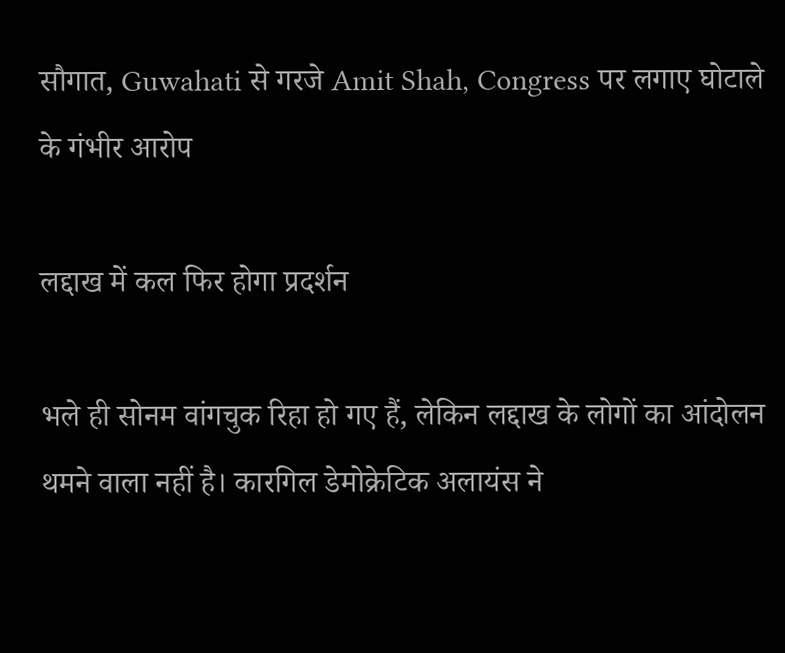सौगात, Guwahati से गरजे Amit Shah, Congress पर लगाए घोटाले के गंभीर आरोप

लद्दाख में कल फिर होगा प्रदर्शन

भले ही सोनम वांगचुक रिहा हो गए हैं, लेकिन लद्दाख के लोगों का आंदोलन थमने वाला नहीं है। कारगिल डेमोक्रेटिक अलायंस ने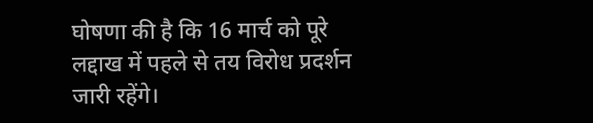घोषणा की है कि 16 मार्च को पूरे लद्दाख में पहले से तय विरोध प्रदर्शन जारी रहेंगे।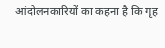आंदोलनकारियों का कहना है कि गृह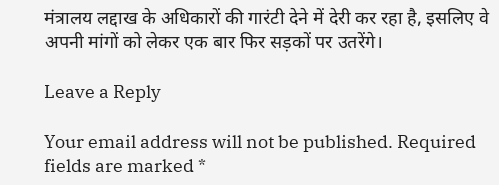मंत्रालय लद्दाख के अधिकारों की गारंटी देने में देरी कर रहा है, इसलिए वे अपनी मांगों को लेकर एक बार फिर सड़कों पर उतरेंगे।

Leave a Reply

Your email address will not be published. Required fields are marked *